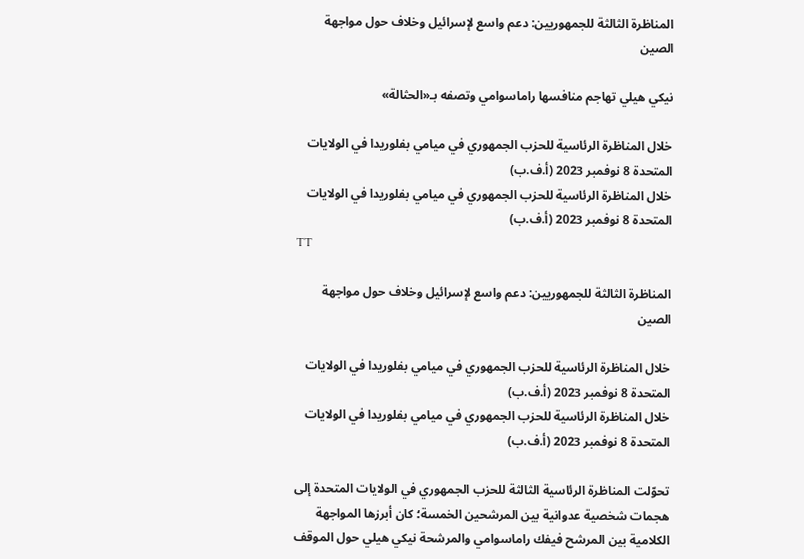المناظرة الثالثة للجمهوريين: دعم واسع لإسرائيل وخلاف حول مواجهة الصين

نيكي هيلي تهاجم منافسها راماسوامي وتصفه بـ«الحثالة»

خلال المناظرة الرئاسية للحزب الجمهوري في ميامي بفلوريدا في الولايات المتحدة 8 نوفمبر 2023 (أ.ف.ب)
خلال المناظرة الرئاسية للحزب الجمهوري في ميامي بفلوريدا في الولايات المتحدة 8 نوفمبر 2023 (أ.ف.ب)
TT

المناظرة الثالثة للجمهوريين: دعم واسع لإسرائيل وخلاف حول مواجهة الصين

خلال المناظرة الرئاسية للحزب الجمهوري في ميامي بفلوريدا في الولايات المتحدة 8 نوفمبر 2023 (أ.ف.ب)
خلال المناظرة الرئاسية للحزب الجمهوري في ميامي بفلوريدا في الولايات المتحدة 8 نوفمبر 2023 (أ.ف.ب)

تحوّلت المناظرة الرئاسية الثالثة للحزب الجمهوري في الولايات المتحدة إلى هجمات شخصية عدوانية بين المرشحين الخمسة؛ كان أبرزها المواجهة الكلامية بين المرشح فيفك راماسوامي والمرشحة نيكي هيلي حول الموقف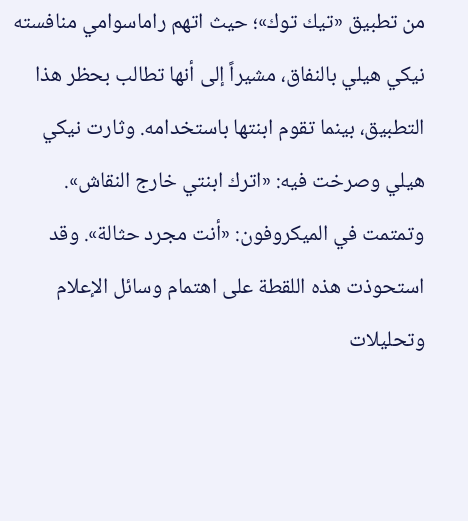من تطبيق «تيك توك»؛ حيث اتهم راماسوامي منافسته نيكي هيلي بالنفاق، مشيراً إلى أنها تطالب بحظر هذا التطبيق، بينما تقوم ابنتها باستخدامه. وثارت نيكي هيلي وصرخت فيه: «اترك ابنتي خارج النقاش». وتمتمت في الميكروفون: «أنت مجرد حثالة». وقد استحوذت هذه اللقطة على اهتمام وسائل الإعلام وتحليلات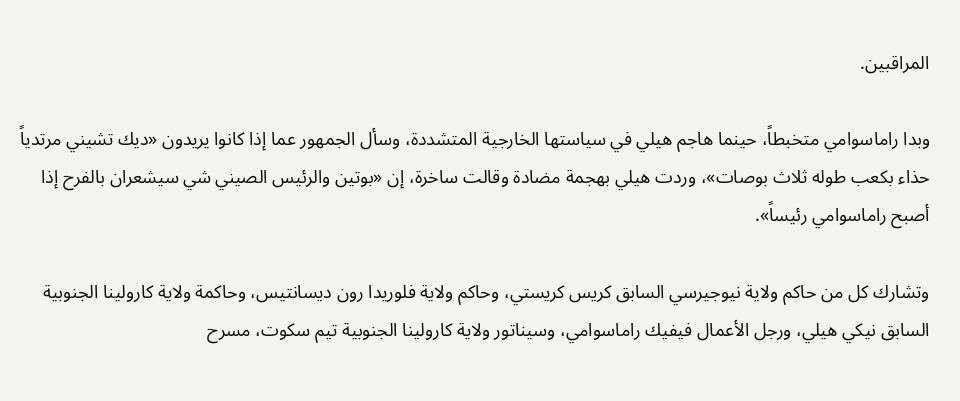المراقبين.

وبدا راماسوامي متخبطاً، حينما هاجم هيلي في سياستها الخارجية المتشددة، وسأل الجمهور عما إذا كانوا يريدون «ديك تشيني مرتدياً حذاء بكعب طوله ثلاث بوصات»، وردت هيلي بهجمة مضادة وقالت ساخرة، إن «بوتين والرئيس الصيني شي سيشعران بالفرح إذا أصبح راماسوامي رئيساً».

وتشارك كل من حاكم ولاية نيوجيرسي السابق كريس كريستي، وحاكم ولاية فلوريدا رون ديسانتيس، وحاكمة ولاية كارولينا الجنوبية السابق نيكي هيلي، ورجل الأعمال فيفيك راماسوامي، وسيناتور ولاية كارولينا الجنوبية تيم سكوت، مسرح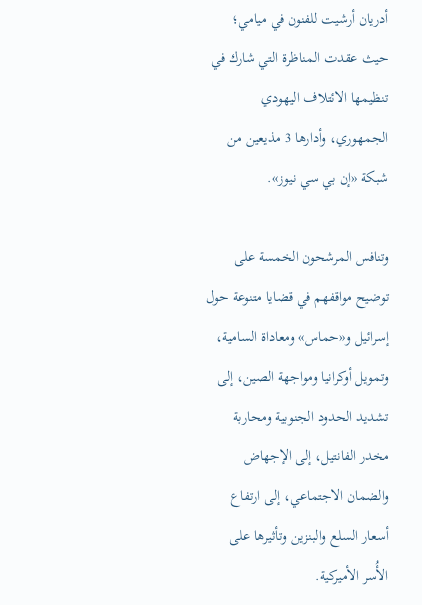أدريان أرشيت للفنون في ميامي؛ حيث عقدت المناظرة التي شارك في تنظيمها الائتلاف اليهودي الجمهوري، وأدارها 3 مذيعين من شبكة «إن بي سي نيوز».

وتنافس المرشحون الخمسة على توضيح مواقفهم في قضايا متنوعة حول إسرائيل و«حماس» ومعاداة السامية، وتمويل أوكرانيا ومواجهة الصين، إلى تشديد الحدود الجنوبية ومحاربة مخدر الفانتيل، إلى الإجهاض والضمان الاجتماعي، إلى ارتفاع أسعار السلع والبنزين وتأثيرها على الأُسر الأميركية.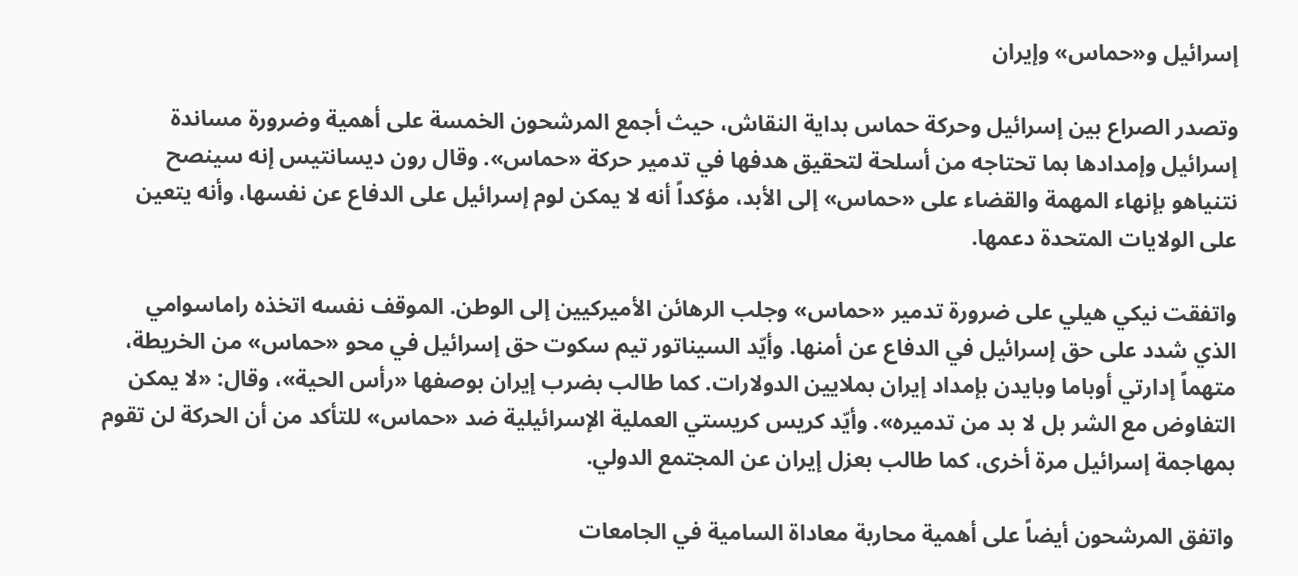إسرائيل و«حماس» وإيران

وتصدر الصراع بين إسرائيل وحركة حماس بداية النقاش، حيث أجمع المرشحون الخمسة على أهمية وضرورة مساندة إسرائيل وإمدادها بما تحتاجه من أسلحة لتحقيق هدفها في تدمير حركة «حماس». وقال رون ديسانتيس إنه سينصح نتنياهو بإنهاء المهمة والقضاء على «حماس» إلى الأبد، مؤكداً أنه لا يمكن لوم إسرائيل على الدفاع عن نفسها، وأنه يتعين على الولايات المتحدة دعمها.

واتفقت نيكي هيلي على ضرورة تدمير «حماس» وجلب الرهائن الأميركيين إلى الوطن. الموقف نفسه اتخذه راماسوامي الذي شدد على حق إسرائيل في الدفاع عن أمنها. وأيّد السيناتور تيم سكوت حق إسرائيل في محو «حماس» من الخريطة، متهماً إدارتي أوباما وبايدن بإمداد إيران بملايين الدولارات. كما طالب بضرب إيران بوصفها «رأس الحية»، وقال: «لا يمكن التفاوض مع الشر بل لا بد من تدميره». وأيّد كريس كريستي العملية الإسرائيلية ضد «حماس» للتأكد من أن الحركة لن تقوم بمهاجمة إسرائيل مرة أخرى، كما طالب بعزل إيران عن المجتمع الدولي.

واتفق المرشحون أيضاً على أهمية محاربة معاداة السامية في الجامعات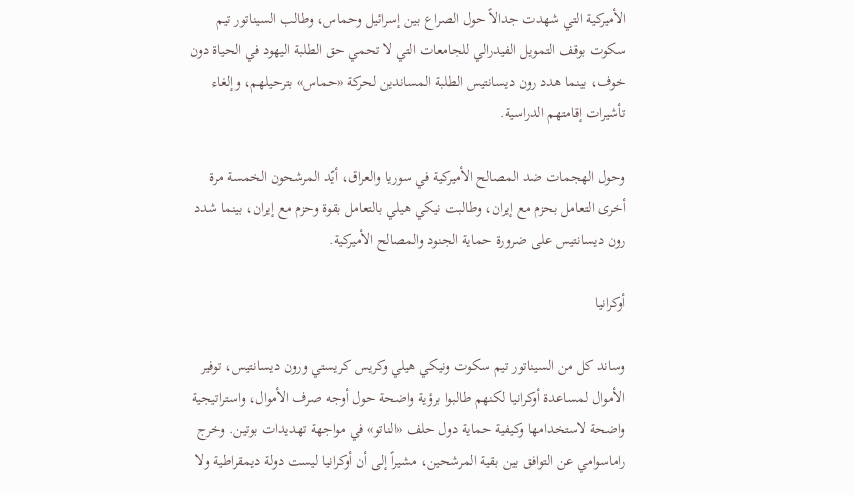الأميركية التي شهدت جدالاً حول الصراع بين إسرائيل وحماس، وطالب السيناتور تيم سكوت بوقف التمويل الفيدرالي للجامعات التي لا تحمي حق الطلبة اليهود في الحياة دون خوف، بينما هدد رون ديسانتيس الطلبة المساندين لحركة «حماس» بترحيلهم، وإلغاء تأشيرات إقامتهم الدراسية.

وحول الهجمات ضد المصالح الأميركية في سوريا والعراق، أيّد المرشحون الخمسة مرة أخرى التعامل بحزم مع إيران، وطالبت نيكي هيلي بالتعامل بقوة وحزم مع إيران، بينما شدد رون ديسانتيس على ضرورة حماية الجنود والمصالح الأميركية.

أوكرانيا

وساند كل من السيناتور تيم سكوت ونيكي هيلي وكريس كريستي ورون ديسانتيس، توفير الأموال لمساعدة أوكرانيا لكنهم طالبوا برؤية واضحة حول أوجه صرف الأموال، واستراتيجية واضحة لاستخدامها وكيفية حماية دول حلف «الناتو» في مواجهة تهديدات بوتين. وخرج راماسوامي عن التوافق بين بقية المرشحين، مشيراً إلى أن أوكرانيا ليست دولة ديمقراطية ولا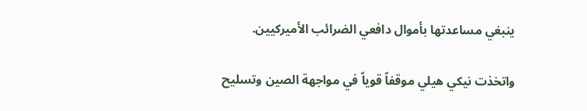ينبغي مساعدتها بأموال دافعي الضرائب الأميركيين.

واتخذت نيكي هيلي موقفاً قوياً في مواجهة الصين وتسليح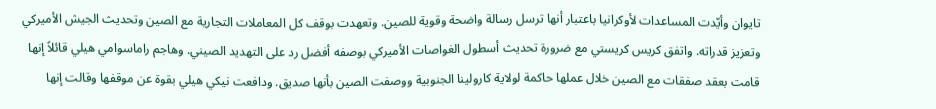تايوان وأيّدت المساعدات لأوكرانيا باعتبار أنها ترسل رسالة واضحة وقوية للصين. وتعهدت بوقف كل المعاملات التجارية مع الصين وتحديث الجيش الأميركي وتعزيز قدراته. واتفق كريس كريستي مع ضرورة تحديث أسطول الغواصات الأميركي بوصفه أفضل رد على التهديد الصيني. وهاجم راماسوامي هيلي قائلاً إنها قامت بعقد صفقات مع الصين خلال عملها حاكمة لولاية كارولينا الجنوبية ووصفت الصين بأنها صديق. ودافعت نيكي هيلي بقوة عن موقفها وقالت إنها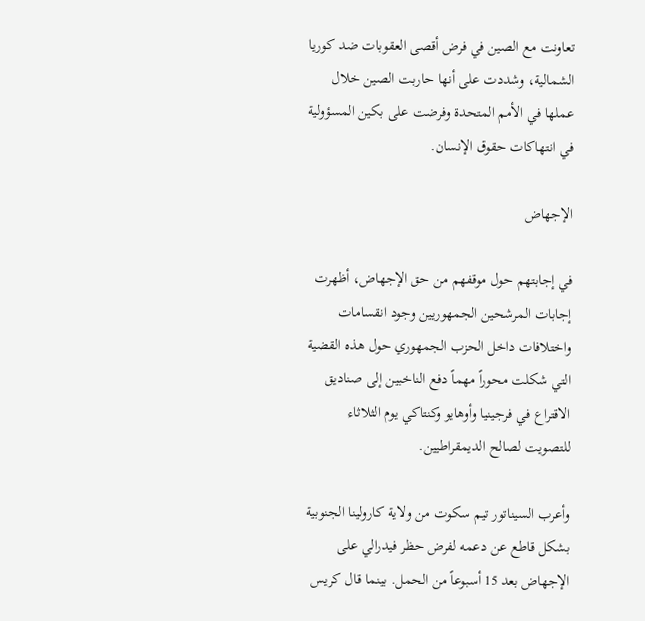تعاونت مع الصين في فرض أقصى العقوبات ضد كوريا الشمالية، وشددت على أنها حاربت الصين خلال عملها في الأمم المتحدة وفرضت على بكين المسؤولية في انتهاكات حقوق الإنسان.

الإجهاض

في إجابتهم حول موقفهم من حق الإجهاض، أظهرت إجابات المرشحين الجمهوريين وجود انقسامات واختلافات داخل الحزب الجمهوري حول هذه القضية التي شكلت محوراً مهماً دفع الناخبين إلى صناديق الاقتراع في فرجينيا وأوهايو وكنتاكي يوم الثلاثاء للتصويت لصالح الديمقراطيين.

وأعرب السيناتور تيم سكوت من ولاية كارولينا الجنوبية بشكل قاطع عن دعمه لفرض حظر فيدرالي على الإجهاض بعد 15 أسبوعاً من الحمل. بينما قال كريس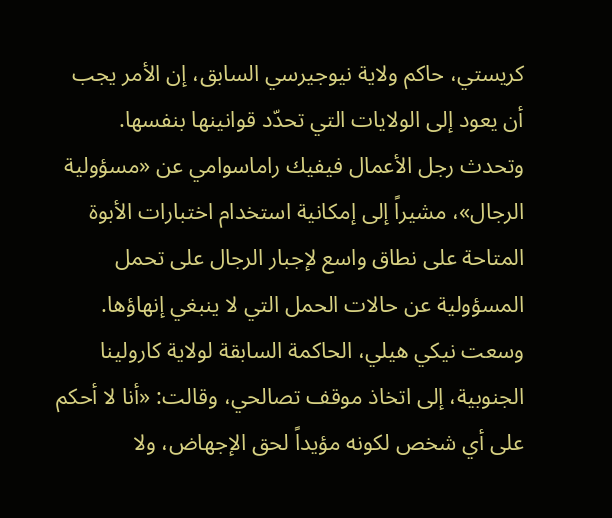كريستي، حاكم ولاية نيوجيرسي السابق، إن الأمر يجب أن يعود إلى الولايات التي تحدّد قوانينها بنفسها. وتحدث رجل الأعمال فيفيك راماسوامي عن «مسؤولية الرجال»، مشيراً إلى إمكانية استخدام اختبارات الأبوة المتاحة على نطاق واسع لإجبار الرجال على تحمل المسؤولية عن حالات الحمل التي لا ينبغي إنهاؤها. وسعت نيكي هيلي، الحاكمة السابقة لولاية كارولينا الجنوبية، إلى اتخاذ موقف تصالحي، وقالت: «أنا لا أحكم على أي شخص لكونه مؤيداً لحق الإجهاض، ولا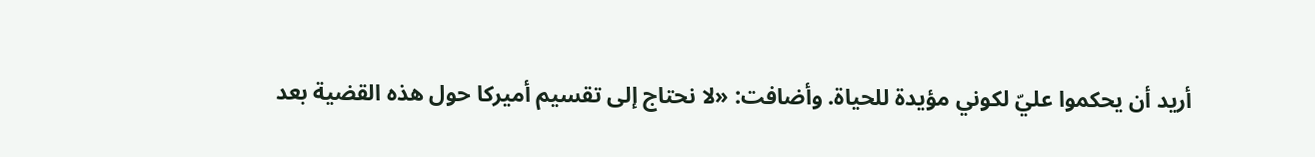أريد أن يحكموا عليّ لكوني مؤيدة للحياة. وأضافت: «لا نحتاج إلى تقسيم أميركا حول هذه القضية بعد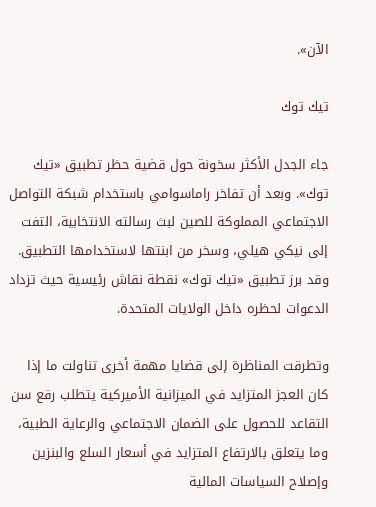الآن».

تيك توك

جاء الجدل الأكثر سخونة حول قضية حظر تطبيق «تيك توك». وبعد أن تفاخر راماسوامي باستخدام شبكة التواصل الاجتماعي المملوكة للصين لبث رسالته الانتخابية، التفت إلى نيكي هيلي، وسخر من ابنتها لاستخدامها التطبيق. وقد برز تطبيق «تيك توك» نقطة نقاش رئيسية حيث تزداد الدعوات لحظره داخل الولايات المتحدة.

وتطرقت المناظرة إلى قضايا مهمة أخرى تناولت ما إذا كان العجز المتزايد في الميزانية الأميركية يتطلب رفع سن التقاعد للحصول على الضمان الاجتماعي والرعاية الطبية، وما يتعلق بالارتفاع المتزايد في أسعار السلع والبنزين وإصلاح السياسات المالية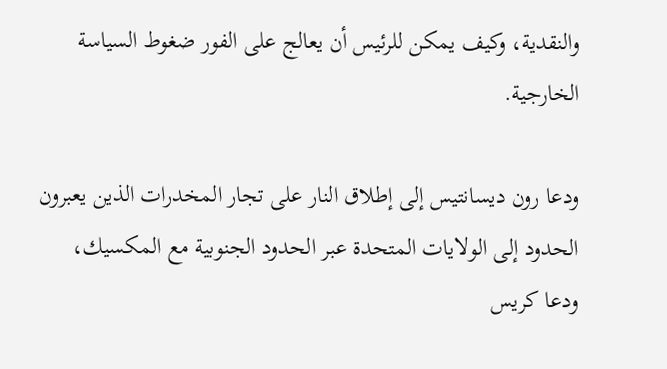والنقدية، وكيف يمكن للرئيس أن يعالج على الفور ضغوط السياسة الخارجية.

ودعا رون ديسانتيس إلى إطلاق النار على تجار المخدرات الذين يعبرون الحدود إلى الولايات المتحدة عبر الحدود الجنوبية مع المكسيك، ودعا كريس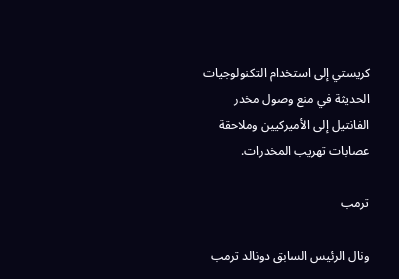كريستي إلى استخدام التكنولوجيات الحديثة في منع وصول مخدر الفانتيل إلى الأميركيين وملاحقة عصابات تهريب المخدرات.

ترمب

ونال الرئيس السابق دونالد ترمب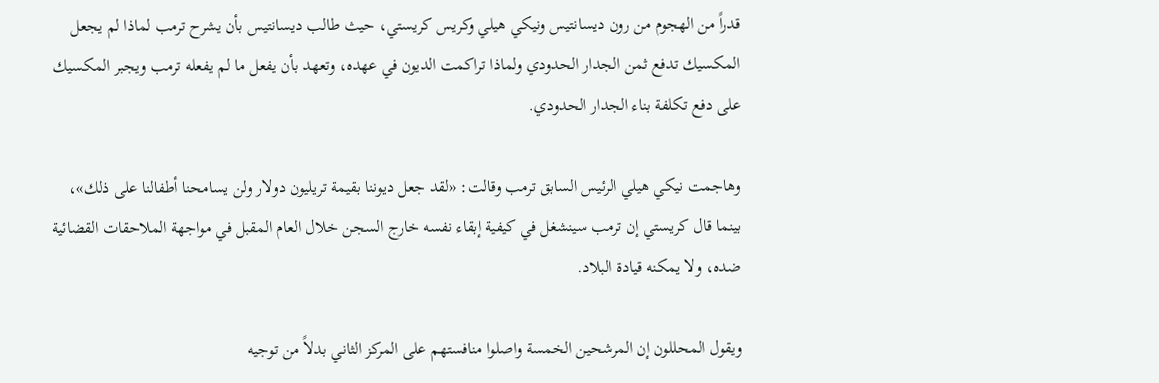قدراً من الهجوم من رون ديسانتيس ونيكي هيلي وكريس كريستي، حيث طالب ديسانتيس بأن يشرح ترمب لماذا لم يجعل المكسيك تدفع ثمن الجدار الحدودي ولماذا تراكمت الديون في عهده، وتعهد بأن يفعل ما لم يفعله ترمب ويجبر المكسيك على دفع تكلفة بناء الجدار الحدودي.

وهاجمت نيكي هيلي الرئيس السابق ترمب وقالت: «لقد جعل ديوننا بقيمة تريليون دولار ولن يسامحنا أطفالنا على ذلك»، بينما قال كريستي إن ترمب سينشغل في كيفية إبقاء نفسه خارج السجن خلال العام المقبل في مواجهة الملاحقات القضائية ضده، ولا يمكنه قيادة البلاد.

ويقول المحللون إن المرشحين الخمسة واصلوا منافستهم على المركز الثاني بدلاً من توجيه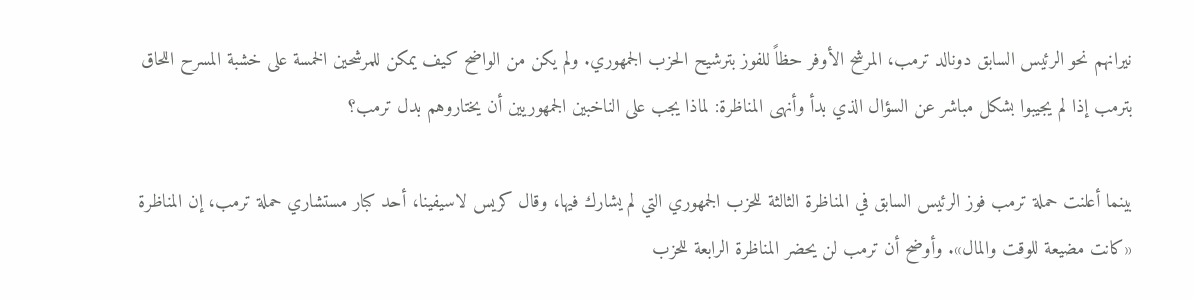نيرانهم نحو الرئيس السابق دونالد ترمب، المرشح الأوفر حظاً للفوز بترشيح الحزب الجمهوري. ولم يكن من الواضح كيف يمكن للمرشحين الخمسة على خشبة المسرح اللحاق بترمب إذا لم يجيبوا بشكل مباشر عن السؤال الذي بدأ وأنهى المناظرة: لماذا يجب على الناخبين الجمهوريين أن يختاروهم بدل ترمب؟

بينما أعلنت حملة ترمب فوز الرئيس السابق في المناظرة الثالثة للحزب الجمهوري التي لم يشارك فيها، وقال كريس لاسيفينا، أحد كبار مستشاري حملة ترمب، إن المناظرة «كانت مضيعة للوقت والمال». وأوضح أن ترمب لن يحضر المناظرة الرابعة للحزب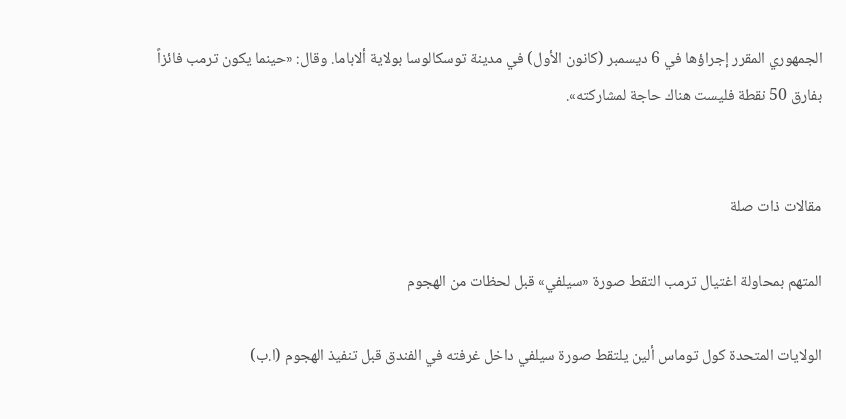الجمهوري المقرر إجراؤها في 6 ديسمبر (كانون الأول) في مدينة توسكالوسا بولاية ألاباما. وقال: «حينما يكون ترمب فائزاً بفارق 50 نقطة فليست هناك حاجة لمشاركته».


مقالات ذات صلة

المتهم بمحاولة اغتيال ترمب التقط صورة «سيلفي» قبل لحظات من الهجوم

الولايات المتحدة كول توماس ألين يلتقط صورة سيلفي داخل غرفته في الفندق قبل تنفيذ الهجوم (ا.ب)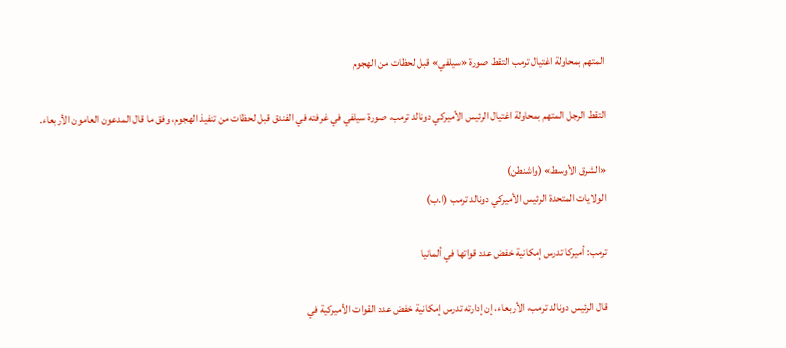المتهم بمحاولة اغتيال ترمب التقط صورة «سيلفي» قبل لحظات من الهجوم

التقط الرجل المتهم بمحاولة اغتيال الرئيس الأميركي دونالد ترمب، صورة سيلفي في غرفته في الفندق قبل لحظات من تنفيذ الهجوم، وفق ما قال المدعون العامون الأربعاء.

«الشرق الأوسط» (واشنطن)
الولايات المتحدة الرئيس الأميركي دونالد ترمب (ا.ب)

ترمب: أميركا تدرس إمكانية خفض عدد قواتها في ألمانيا

قال ‌الرئيس ‌دونالد ترمب، الأربعاء، إن إدارته تدرس إمكانية خفض ‌عدد ‌القوات الأميركية ‌في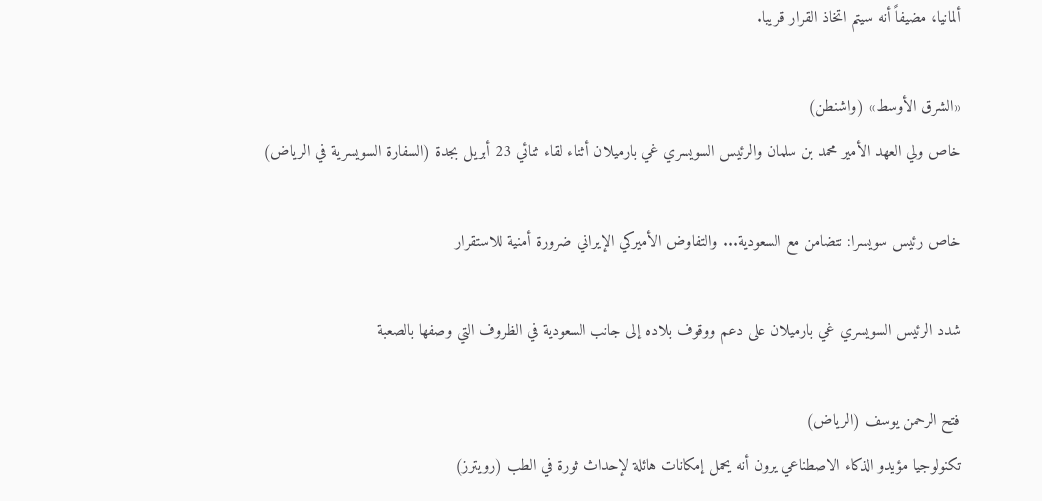ألمانيا، ‌مضيفاً ‌أنه سيتم اتخاذ القرار قريبا.

«الشرق الأوسط» (واشنطن)
خاص ولي العهد الأمير محمد بن سلمان والرئيس السويسري غي بارميلان أثناء لقاء ثنائي 23 أبريل بجدة (السفارة السويسرية في الرياض)

خاص رئيس سويسرا: نتضامن مع السعودية... والتفاوض الأميركي الإيراني ضرورة أمنية للاستقرار

شدد الرئيس السويسري غي بارميلان على دعم ووقوف بلاده إلى جانب السعودية في الظروف التي وصفها بالصعبة

فتح الرحمن يوسف (الرياض)
تكنولوجيا مؤيدو الذكاء الاصطناعي يرون أنه يحمل إمكانات هائلة لإحداث ثورة في الطب (رويترز)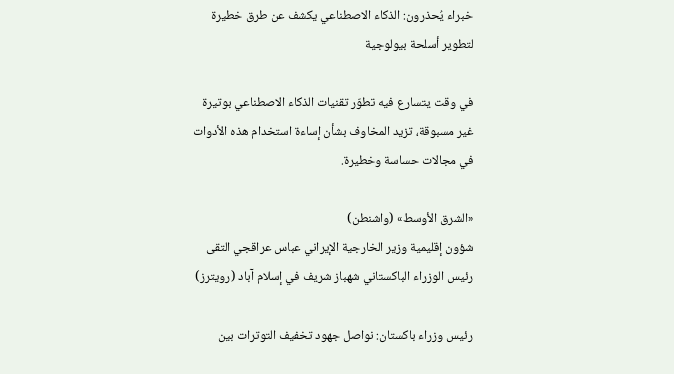خبراء يُحذرون: الذكاء الاصطناعي يكشف عن طرق خطيرة لتطوير أسلحة بيولوجية

في وقت يتسارع فيه تطوّر تقنيات الذكاء الاصطناعي بوتيرة غير مسبوقة، تزيد المخاوف بشأن إساءة استخدام هذه الأدوات في مجالات حساسة وخطيرة.

«الشرق الأوسط» (واشنطن)
شؤون إقليمية وزير الخارجية الإيراني عباس عراقجي التقى رئيس الوزراء الباكستاني شهباز شريف في إسلام آباد (رويترز)

رئيس وزراء باكستان: نواصل جهود تخفيف التوترات بين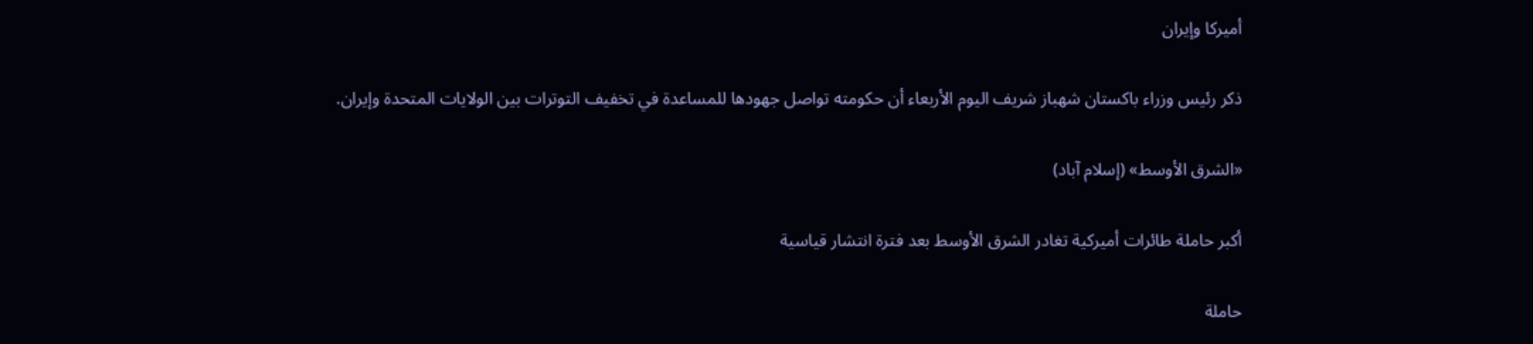أميركا وإيران

ذكر رئيس وزراء باكستان شهباز شريف اليوم الأربعاء أن حكومته تواصل جهودها للمساعدة في تخفيف التوترات بين الولايات المتحدة وإيران.

«الشرق الأوسط» (إسلام آباد)

أكبر حاملة طائرات أميركية تغادر الشرق الأوسط بعد فترة انتشار قياسية

حاملة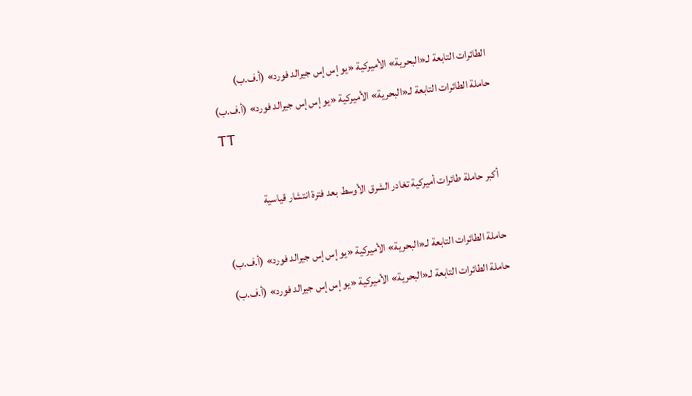الطائرات التابعة لـ«البحرية» الأميركية «يو إس إس جيرالد فورد» (أ.ف.ب)
حاملة الطائرات التابعة لـ«البحرية» الأميركية «يو إس إس جيرالد فورد» (أ.ف.ب)
TT

أكبر حاملة طائرات أميركية تغادر الشرق الأوسط بعد فترة انتشار قياسية

حاملة الطائرات التابعة لـ«البحرية» الأميركية «يو إس إس جيرالد فورد» (أ.ف.ب)
حاملة الطائرات التابعة لـ«البحرية» الأميركية «يو إس إس جيرالد فورد» (أ.ف.ب)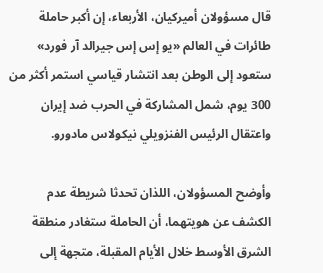قال مسؤولان أميركيان، الأربعاء، إن أكبر حاملة طائرات في العالم «يو إس إس جيرالد آر فورد» ستعود إلى الوطن بعد انتشار قياسي استمر أكثر من 300 يوم، شمل المشاركة في الحرب ضد إيران واعتقال الرئيس الفنزويلي نيكولاس مادورو.

وأوضح المسؤولان، اللذان تحدثا شريطة عدم الكشف عن هويتهما، أن الحاملة ستغادر منطقة الشرق الأوسط خلال الأيام المقبلة، متجهة إلى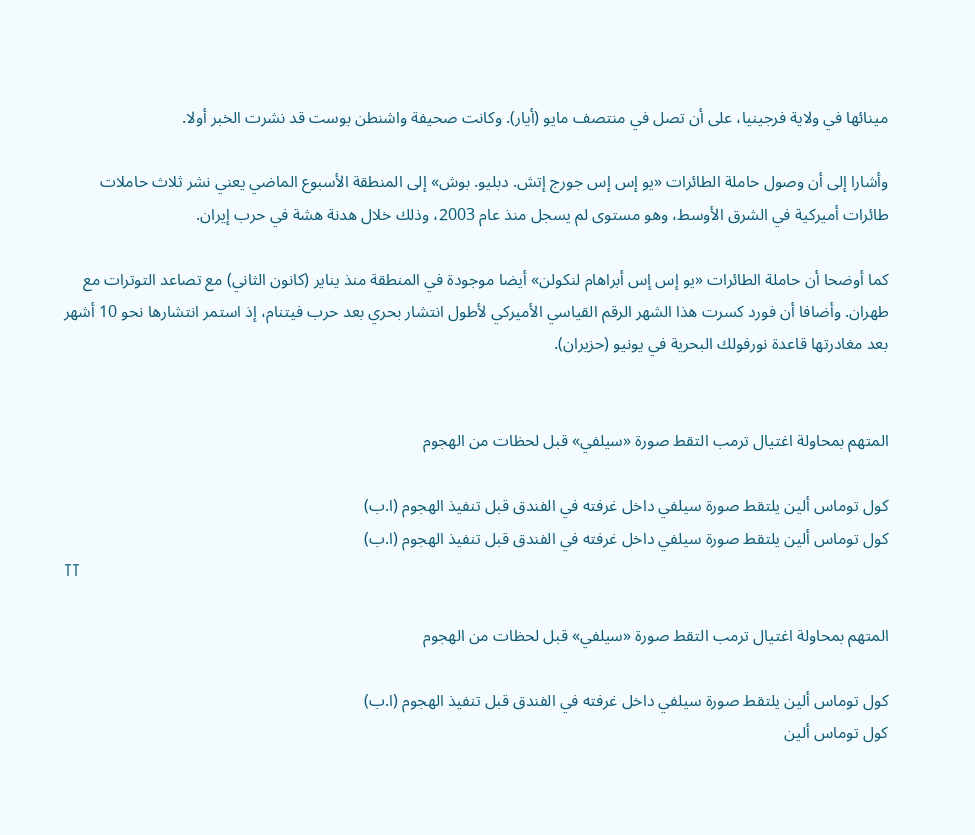مينائها في ولاية فرجينيا، على أن تصل في منتصف مايو (أيار). وكانت صحيفة واشنطن بوست قد نشرت الخبر أولا.

وأشارا إلى أن وصول حاملة الطائرات «يو إس إس جورج إتش. دبليو. بوش» إلى المنطقة الأسبوع الماضي يعني نشر ثلاث حاملات طائرات أميركية في الشرق الأوسط، وهو مستوى لم يسجل منذ عام 2003، وذلك خلال هدنة هشة في حرب إيران.

كما أوضحا أن حاملة الطائرات «يو إس إس أبراهام لنكولن» أيضا موجودة في المنطقة منذ يناير (كانون الثاني) مع تصاعد التوترات مع طهران. وأضافا أن فورد كسرت هذا الشهر الرقم القياسي الأميركي لأطول انتشار بحري بعد حرب فيتنام، إذ استمر انتشارها نحو 10 أشهر بعد مغادرتها قاعدة نورفولك البحرية في يونيو (حزيران).


المتهم بمحاولة اغتيال ترمب التقط صورة «سيلفي» قبل لحظات من الهجوم

كول توماس ألين يلتقط صورة سيلفي داخل غرفته في الفندق قبل تنفيذ الهجوم (ا.ب)
كول توماس ألين يلتقط صورة سيلفي داخل غرفته في الفندق قبل تنفيذ الهجوم (ا.ب)
TT

المتهم بمحاولة اغتيال ترمب التقط صورة «سيلفي» قبل لحظات من الهجوم

كول توماس ألين يلتقط صورة سيلفي داخل غرفته في الفندق قبل تنفيذ الهجوم (ا.ب)
كول توماس ألين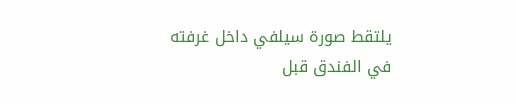يلتقط صورة سيلفي داخل غرفته في الفندق قبل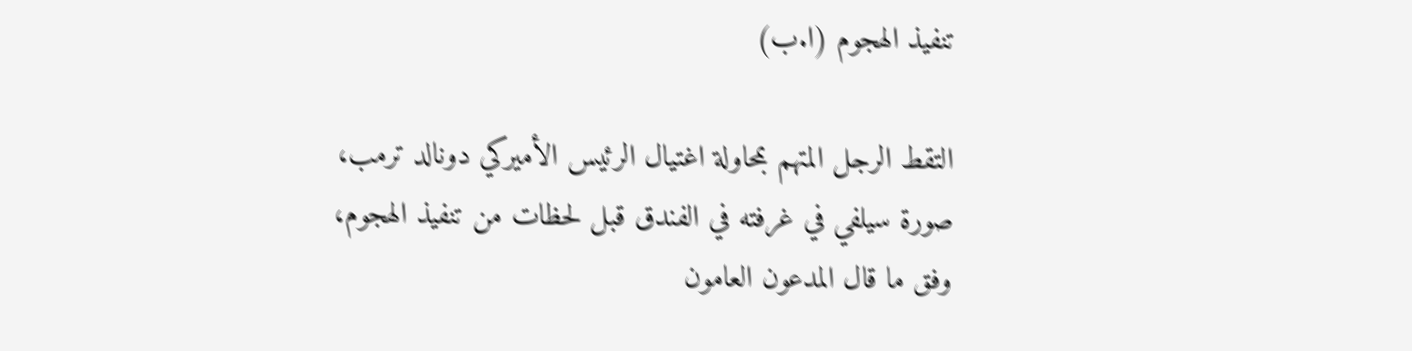تنفيذ الهجوم (ا.ب)

التقط الرجل المتهم بمحاولة اغتيال الرئيس الأميركي دونالد ترمب، صورة سيلفي في غرفته في الفندق قبل لحظات من تنفيذ الهجوم، وفق ما قال المدعون العامون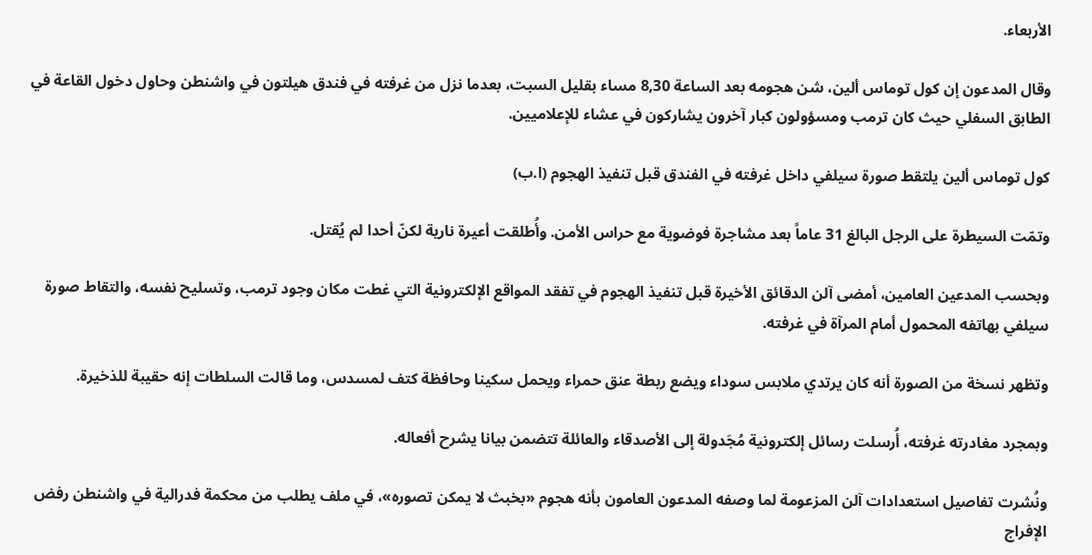الأربعاء.

وقال المدعون إن كول توماس ألين، شن هجومه بعد الساعة 8,30 مساء بقليل السبت، بعدما نزل من غرفته في فندق هيلتون في واشنطن وحاول دخول القاعة في الطابق السفلي حيث كان ترمب ومسؤولون كبار آخرون يشاركون في عشاء للإعلاميين.

كول توماس ألين يلتقط صورة سيلفي داخل غرفته في الفندق قبل تنفيذ الهجوم (ا.ب)

وتمّت السيطرة على الرجل البالغ 31 عاماً بعد مشاجرة فوضوية مع حراس الأمن. وأُطلقت أعيرة نارية لكنّ أحدا لم يُقتل.

وبحسب المدعين العامين، أمضى آلن الدقائق الأخيرة قبل تنفيذ الهجوم في تفقد المواقع الإلكترونية التي غطت مكان وجود ترمب، وتسليح نفسه، والتقاط صورة سيلفي بهاتفه المحمول أمام المرآة في غرفته.

وتظهر نسخة من الصورة أنه كان يرتدي ملابس سوداء ويضع ربطة عنق حمراء ويحمل سكينا وحافظة كتف لمسدس، وما قالت السلطات إنه حقيبة للذخيرة.

وبمجرد مغادرته غرفته، أُرسلت رسائل إلكترونية مُجَدولة إلى الأصدقاء والعائلة تتضمن بيانا يشرح أفعاله.

ونُشرت تفاصيل استعدادات آلن المزعومة لما وصفه المدعون العامون بأنه هجوم «بخبث لا يمكن تصوره»، في ملف يطلب من محكمة فدرالية في واشنطن رفض الإفراج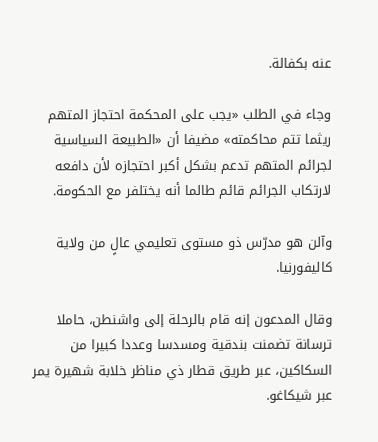عنه بكفالة.

وجاء في الطلب «يجب على المحكمة احتجاز المتهم ريثما تتم محاكمته» مضيفا أن «الطبيعة السياسية لجرائم المتهم تدعم بشكل أكبر احتجازه لأن دافعه لارتكاب الجرائم قائم طالما أنه يختلفر مع الحكومة.

وآلن هو مدرّس ذو مستوى تعليمي عالٍ من ولاية كاليفورنيا.

وقال المدعون إنه قام بالرحلة إلى واشنطن، حاملا ترسانة تضمنت بندقية ومسدسا وعددا كبيرا من السكاكين، عبر طريق قطار ذي مناظر خلابة شهيرة يمر عبر شيكاغو.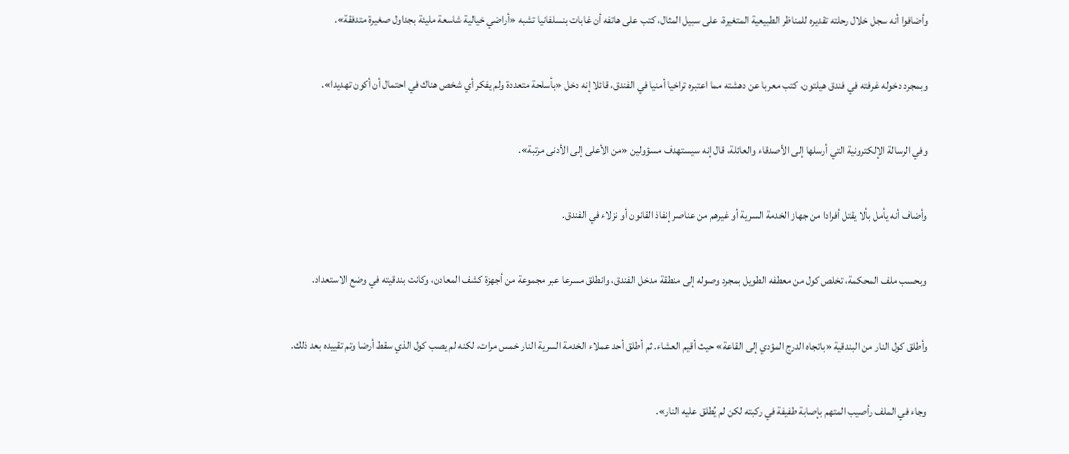وأضافوا أنه سجل خلال رحلته تقديره للمناظر الطبيعية المتغيرة، على سبيل المثال، كتب على هاتفه أن غابات بنسلفانيا تشبه «أراضي خيالية شاسعة مليئة بجداول صغيرة متدفقة».

وبمجرد دخوله غرفته في فندق هيلتون، كتب معربا عن دهشته مما اعتبره تراخيا أمنيا في الفندق، قائلا إنه دخل «بأسلحة متعددة ولم يفكر أي شخص هناك في احتمال أن أكون تهديدا».

وفي الرسالة الإلكترونية التي أرسلها إلى الأصدقاء والعائلة، قال إنه سيستهدف مسؤولين «من الأعلى إلى الأدنى مرتبة».

وأضاف أنه يأمل بألا يقتل أفرادا من جهاز الخدمة السرية أو غيرهم من عناصر إنفاذ القانون أو نزلاء في الفندق.

وبحسب ملف المحكمة، تخلص كول من معطفه الطويل بمجرد وصوله إلى منطقة مدخل الفندق، وانطلق مسرعا عبر مجموعة من أجهزة كشف المعادن، وكانت بندقيته في وضع الاستعداد.

وأطلق كول النار من البندقية «باتجاه الدرج المؤدي إلى القاعة» حيث أقيم العشاء. ثم أطلق أحد عملاء الخدمة السرية النار خمس مرات، لكنه لم يصب كول الذي سقط أرضا وتم تقييده بعد ذلك.

وجاء في الملف رأصيب المتهم بإصابة طفيفة في ركبته لكن لم يُطلق عليه النار».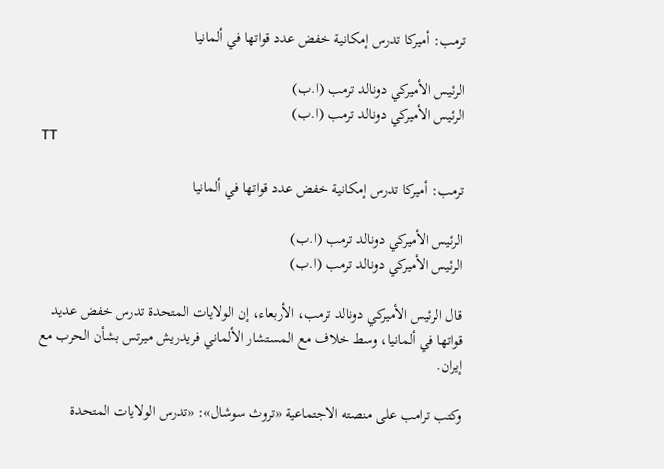ترمب: أميركا تدرس إمكانية خفض عدد قواتها في ألمانيا

الرئيس الأميركي دونالد ترمب (ا.ب)
الرئيس الأميركي دونالد ترمب (ا.ب)
TT

ترمب: أميركا تدرس إمكانية خفض عدد قواتها في ألمانيا

الرئيس الأميركي دونالد ترمب (ا.ب)
الرئيس الأميركي دونالد ترمب (ا.ب)

قال ‌الرئيس ‌الأميركي دونالد ترمب، الأربعاء، إن الولايات المتحدة تدرس خفض عديد قواتها في ألمانيا، وسط خلاف مع المستشار الألماني فريدريش ميرتس بشأن الحرب مع إيران.

وكتب ترامب على منصته الاجتماعية «تروث سوشال»: «تدرس ‌الولايات المتحدة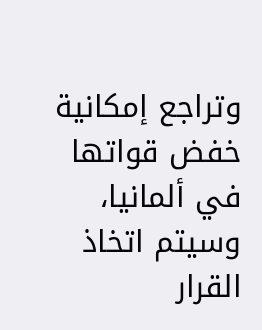وتراجع إمكانية خفض قواتها في ألمانيا، وسيتم اتخاذ القرار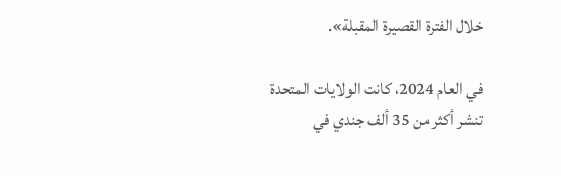خلال الفترة القصيرة المقبلة».

في العام 2024، كانت الولايات المتحدة تنشر أكثر من 35 ألف جندي في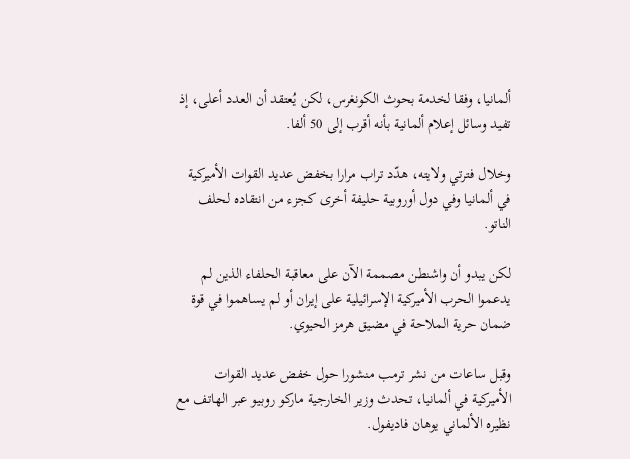ألمانيا، وفقا لخدمة بحوث الكونغرس، لكن يُعتقد أن العدد أعلى، إذ تفيد وسائل إعلام ألمانية بأنه أقرب إلى 50 ألفا.

وخلال فترتي ولايته، هدّد تراب مرارا بخفض عديد القوات الأميركية في ألمانيا وفي دول أوروبية حليفة أخرى كجزء من انتقاده لحلف الناتو.

لكن يبدو أن واشنطن مصممة الآن على معاقبة الحلفاء الذين لم يدعموا الحرب الأميركية الإسرائيلية على إيران أو لم يساهموا في قوة ضمان حرية الملاحة في مضيق هرمز الحيوي.

وقبل ساعات من نشر ترمب منشورا حول خفض عديد القوات الأميركية في ألمانيا، تحدث وزير الخارجية ماركو روبيو عبر الهاتف مع نظيره الألماني يوهان فاديفول.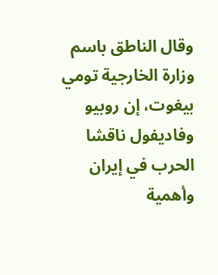وقال الناطق باسم وزارة الخارجية تومي بيغوت، إن روبيو وفاديفول ناقشا الحرب في إيران وأهمية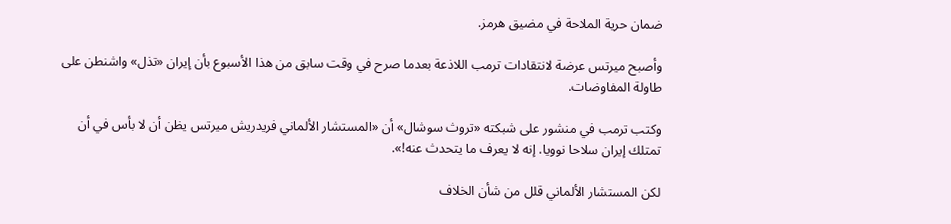ضمان حرية الملاحة في مضيق هرمز.

وأصبح ميرتس عرضة لانتقادات ترمب اللاذعة بعدما صرح في وقت سابق من هذا الأسبوع بأن إيران «تذل» واشنطن على طاولة المفاوضات.

وكتب ترمب في منشور على شبكته «تروث سوشال» أن «المستشار الألماني فريدريش ميرتس يظن أن لا بأس في أن تمتلك إيران سلاحا نوويا. إنه لا يعرف ما يتحدث عنه!».

لكن المستشار الألماني قلل من شأن الخلاف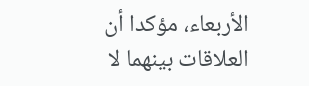الأربعاء، مؤكدا أن العلاقات بينهما لا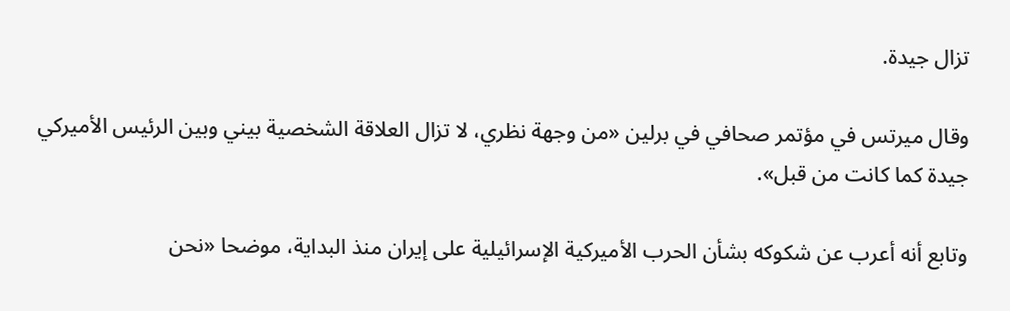تزال جيدة.

وقال ميرتس في مؤتمر صحافي في برلين «من وجهة نظري، لا تزال العلاقة الشخصية بيني وبين الرئيس الأميركي جيدة كما كانت من قبل».

وتابع أنه أعرب عن شكوكه بشأن الحرب الأميركية الإسرائيلية على إيران منذ البداية، موضحا «نحن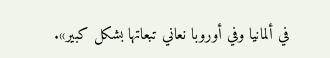في ألمانيا وفي أوروبا نعاني تبعاتها بشكل كبير».